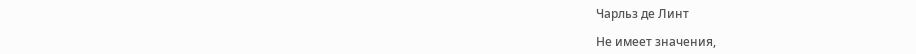Чарльз де Линт

Не имеет значения,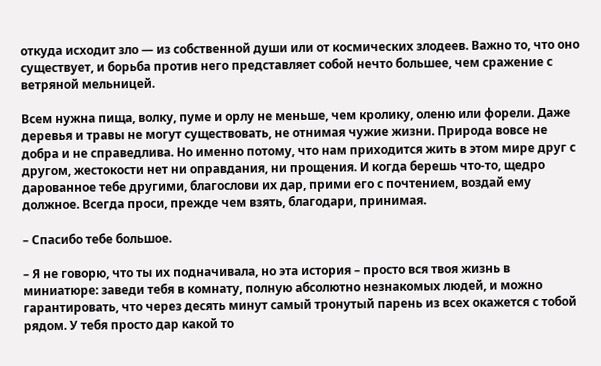откуда исходит зло — из собственной души или от космических злодеев. Важно то, что оно существует, и борьба против него представляет собой нечто большее, чем сражение с ветряной мельницей.

Всем нужна пища, волку, пуме и орлу не меньше, чем кролику, оленю или форели. Даже деревья и травы не могут существовать, не отнимая чужие жизни. Природа вовсе не добра и не справедлива. Но именно потому, что нам приходится жить в этом мире друг с другом, жестокости нет ни оправдания, ни прощения. И когда берешь что-то, щедро дарованное тебе другими, благослови их дар, прими его с почтением, воздай ему должное. Всегда проси, прежде чем взять, благодари, принимая.

– Спасибо тебе большое.

– Я не говорю, что ты их подначивала, но эта история – просто вся твоя жизнь в миниатюре: заведи тебя в комнату, полную абсолютно незнакомых людей, и можно гарантировать, что через десять минут самый тронутый парень из всех окажется с тобой рядом. У тебя просто дар какой то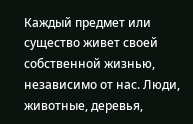Каждый предмет или существо живет своей собственной жизнью, независимо от нас. Люди, животные, деревья,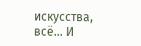искусства, всё… И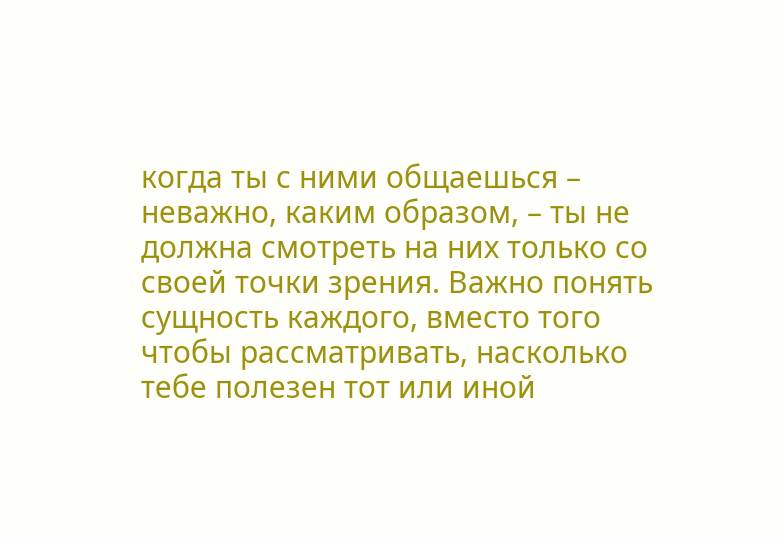когда ты с ними общаешься – неважно, каким образом, – ты не должна смотреть на них только со своей точки зрения. Важно понять сущность каждого, вместо того чтобы рассматривать, насколько тебе полезен тот или иной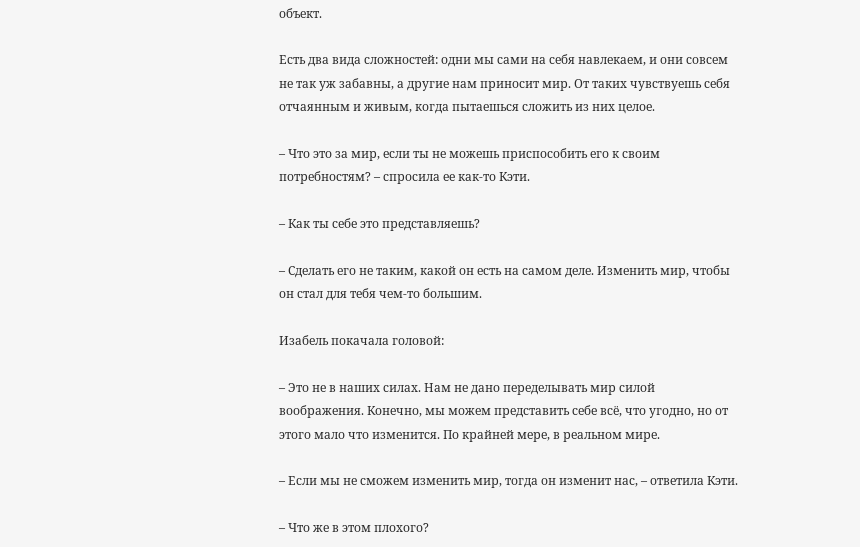объект.

Есть два вида сложностей: одни мы сами на себя навлекаем, и они совсем не так уж забавны, а другие нам приносит мир. От таких чувствуешь себя отчаянным и живым, когда пытаешься сложить из них целое.

– Что это за мир, если ты не можешь приспособить его к своим потребностям? – спросила ее как-то Кэти.

– Как ты себе это представляешь?

– Сделать его не таким, какой он есть на самом деле. Изменить мир, чтобы он стал для тебя чем-то большим.

Изабель покачала головой:

– Это не в наших силах. Нам не дано переделывать мир силой воображения. Конечно, мы можем представить себе всё, что угодно, но от этого мало что изменится. По крайней мере, в реальном мире.

– Если мы не сможем изменить мир, тогда он изменит нас, – ответила Кэти.

– Что же в этом плохого?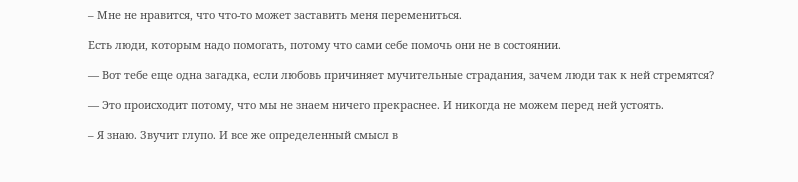– Мне не нравится, что что-то может заставить меня перемениться.

Есть люди, которым надо помогать, потому что сами себе помочь они не в состоянии.

— Вот тебе еще одна загадка, если любовь причиняет мучительные страдания, зачем люди так к ней стремятся?

— Это происходит потому, что мы не знаем ничего прекраснее. И никогда не можем перед ней устоять.

– Я знаю. Звучит глупо. И все же определенный смысл в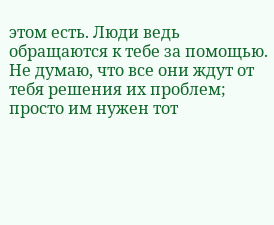этом есть. Люди ведь обращаются к тебе за помощью. Не думаю, что все они ждут от тебя решения их проблем; просто им нужен тот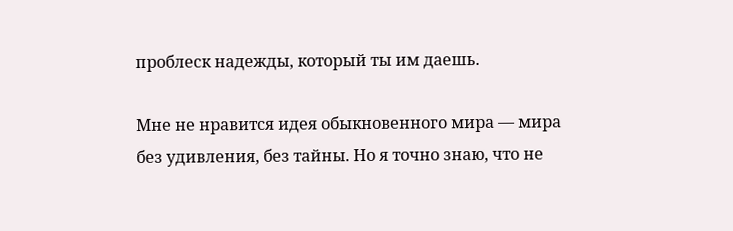проблеск надежды, который ты им даешь.

Мне не нравится идея обыкновенного мира — мира без удивления, без тайны. Но я точно знаю, что не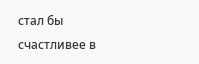стал бы счастливее в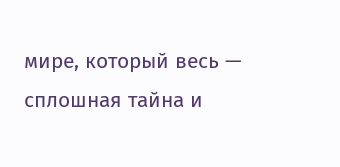мире, который весь — сплошная тайна и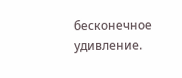бесконечное удивление.